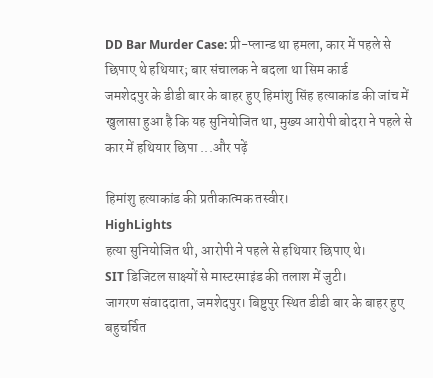DD Bar Murder Case: प्री-प्लान्ड था हमला, कार में पहले से छिपाए थे हथियार; बार संचालक ने बदला था सिम कार्ड
जमशेदपुर के डीडी बार के बाहर हुए हिमांशु सिंह हत्याकांड की जांच में खुलासा हुआ है कि यह सुनियोजित था, मुख्य आरोपी बोदरा ने पहले से कार में हथियार छिपा ...और पढ़ें

हिमांशु हत्याकांड की प्रतीकात्मक तस्वीर।
HighLights
हत्या सुनियोजित थी, आरोपी ने पहले से हथियार छिपाए थे।
SIT डिजिटल साक्ष्यों से मास्टरमाइंड की तलाश में जुटी।
जागरण संवाददाता, जमशेदपुर। बिष्टुपुर स्थित डीडी बार के बाहर हुए बहुचर्चित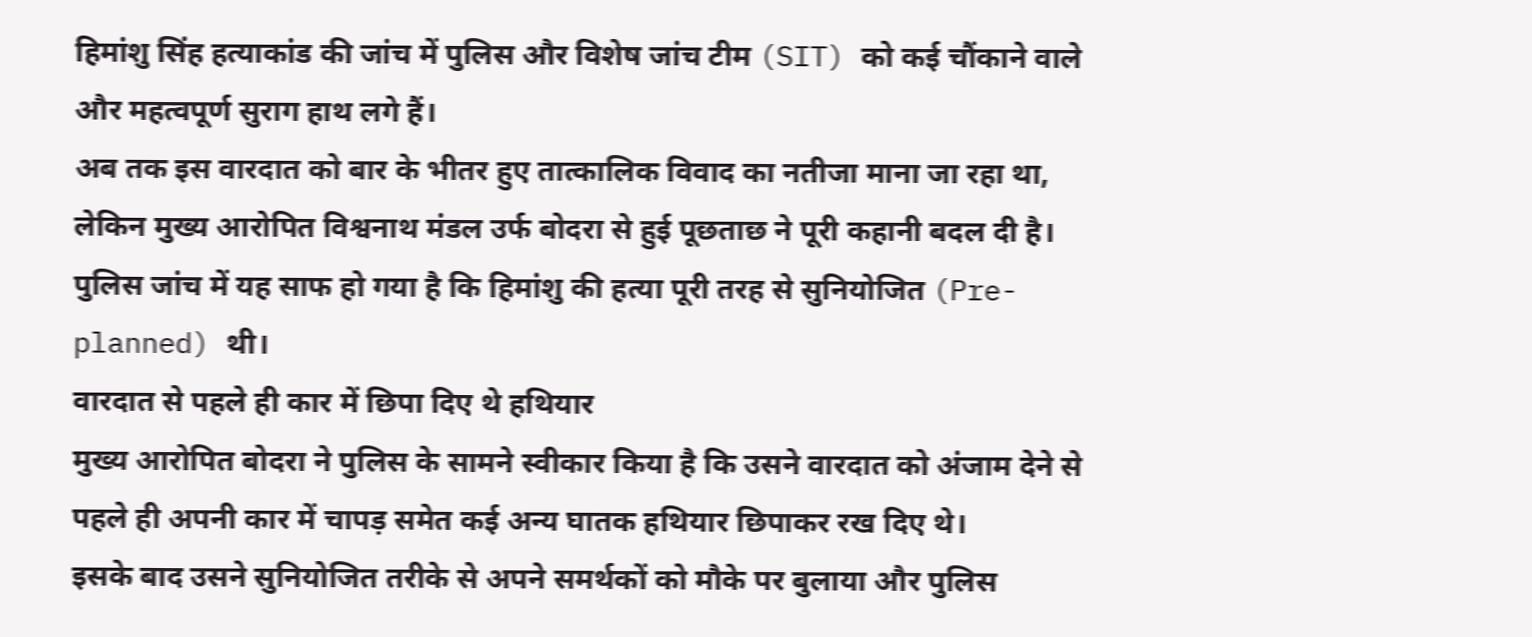हिमांशु सिंह हत्याकांड की जांच में पुलिस और विशेष जांच टीम (SIT) को कई चौंकाने वाले और महत्वपूर्ण सुराग हाथ लगे हैं।
अब तक इस वारदात को बार के भीतर हुए तात्कालिक विवाद का नतीजा माना जा रहा था, लेकिन मुख्य आरोपित विश्वनाथ मंडल उर्फ बोदरा से हुई पूछताछ ने पूरी कहानी बदल दी है। पुलिस जांच में यह साफ हो गया है कि हिमांशु की हत्या पूरी तरह से सुनियोजित (Pre-planned) थी।
वारदात से पहले ही कार में छिपा दिए थे हथियार
मुख्य आरोपित बोदरा ने पुलिस के सामने स्वीकार किया है कि उसने वारदात को अंजाम देने से पहले ही अपनी कार में चापड़ समेत कई अन्य घातक हथियार छिपाकर रख दिए थे।
इसके बाद उसने सुनियोजित तरीके से अपने समर्थकों को मौके पर बुलाया और पुलिस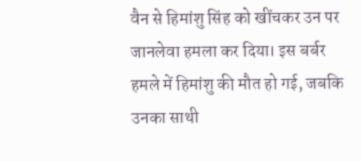वैन से हिमांशु सिंह को खींचकर उन पर जानलेवा हमला कर दिया। इस बर्बर हमले में हिमांशु की मौत हो गई, जबकि उनका साथी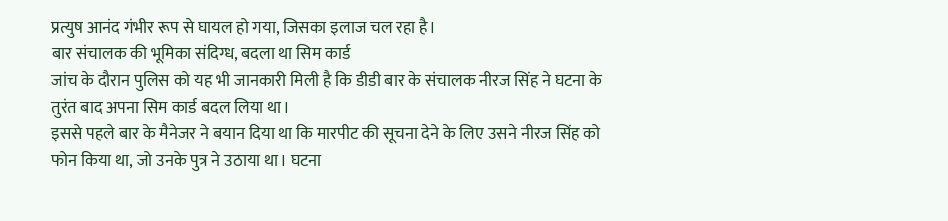प्रत्युष आनंद गंभीर रूप से घायल हो गया, जिसका इलाज चल रहा है।
बार संचालक की भूमिका संदिग्ध, बदला था सिम कार्ड
जांच के दौरान पुलिस को यह भी जानकारी मिली है कि डीडी बार के संचालक नीरज सिंह ने घटना के तुरंत बाद अपना सिम कार्ड बदल लिया था।
इससे पहले बार के मैनेजर ने बयान दिया था कि मारपीट की सूचना देने के लिए उसने नीरज सिंह को फोन किया था, जो उनके पुत्र ने उठाया था। घटना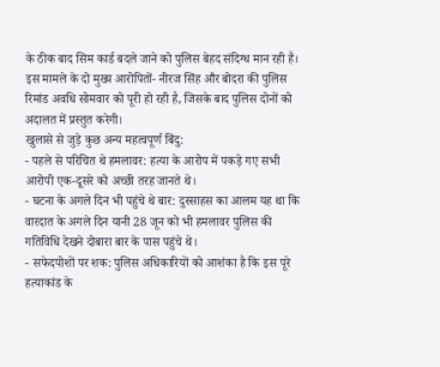के ठीक बाद सिम कार्ड बदले जाने को पुलिस बेहद संदिग्ध मान रही है।
इस मामले के दो मुख्य आरोपितों- नीरज सिंह और बोदरा की पुलिस रिमांड अवधि सोमवार को पूरी हो रही है, जिसके बाद पुलिस दोनों को अदालत में प्रस्तुत करेगी।
खुलासे से जुड़े कुछ अन्य महत्वपूर्ण बिंदु:
- पहले से परिचित थे हमलावर: हत्या के आरोप में पकड़े गए सभी आरोपी एक-दूसरे को अच्छी तरह जानते थे।
- घटना के अगले दिन भी पहुंचे थे बार: दुस्साहस का आलम यह था कि वारदात के अगले दिन यानी 28 जून को भी हमलावर पुलिस की गतिविधि देखने दोबारा बार के पास पहुंचे थे।
- सफेदपोशों पर शक: पुलिस अधिकारियों को आशंका है कि इस पूरे हत्याकांड के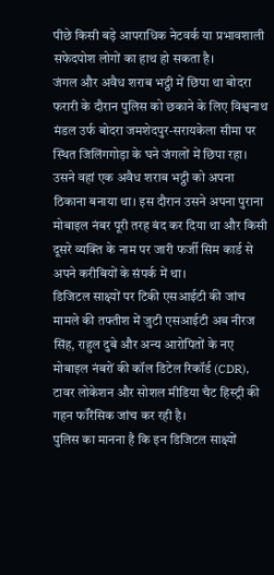पीछे किसी बड़े आपराधिक नेटवर्क या प्रभावशाली सफेदपोश लोगों का हाथ हो सकता है।
जंगल और अवैध शराब भट्ठी में छिपा था बोदरा
फरारी के दौरान पुलिस को छकाने के लिए विश्वनाथ मंडल उर्फ बोदरा जमशेदपुर-सरायकेला सीमा पर स्थित जिलिंगगोड़ा के घने जंगलों में छिपा रहा।
उसने वहां एक अवैध शराब भट्ठी को अपना ठिकाना बनाया था। इस दौरान उसने अपना पुराना मोबाइल नंबर पूरी तरह बंद कर दिया था और किसी दूसरे व्यक्ति के नाम पर जारी फर्जी सिम कार्ड से अपने करीबियों के संपर्क में था।
डिजिटल साक्ष्यों पर टिकी एसआईटी की जांच
मामले की तफ्तीश में जुटी एसआईटी अब नीरज सिंह, राहुल दुबे और अन्य आरोपितों के नए मोबाइल नंबरों की कॉल डिटेल रिकॉर्ड (CDR), टावर लोकेशन और सोशल मीडिया चैट हिस्ट्री की गहन फॉरेंसिक जांच कर रही है।
पुलिस का मानना है कि इन डिजिटल साक्ष्यों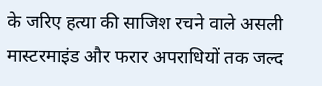के जरिए हत्या की साजिश रचने वाले असली मास्टरमाइंड और फरार अपराधियों तक जल्द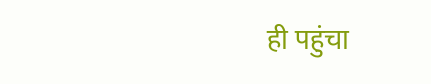ही पहुंचा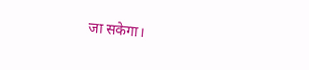जा सकेगा।